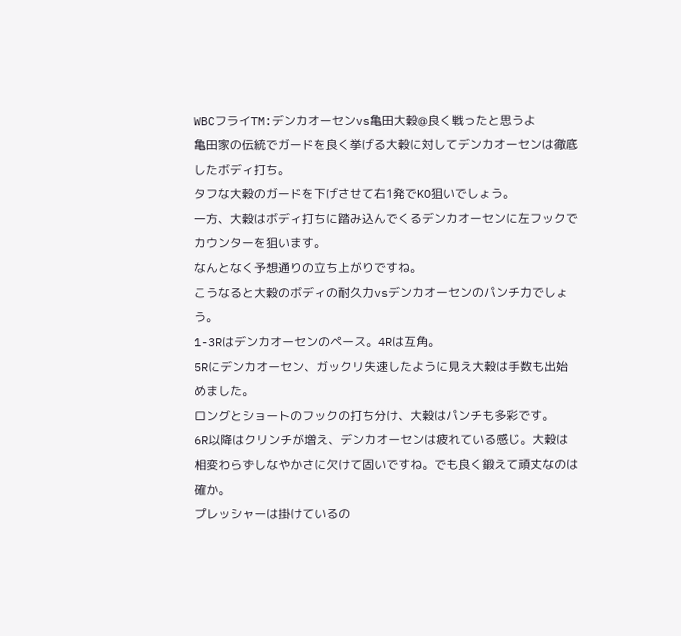WBCフライTM:デンカオーセンvs亀田大穀@良く戦ったと思うよ
亀田家の伝統でガードを良く挙げる大穀に対してデンカオーセンは徹底したボディ打ち。
タフな大穀のガードを下げさせて右1発でKO狙いでしょう。
一方、大穀はボディ打ちに踏み込んでくるデンカオーセンに左フックでカウンターを狙います。
なんとなく予想通りの立ち上がりですね。
こうなると大穀のボディの耐久力vsデンカオーセンのパンチ力でしょう。
1-3Rはデンカオーセンのペース。4Rは互角。
5Rにデンカオーセン、ガックリ失速したように見え大穀は手数も出始めました。
ロングとショートのフックの打ち分け、大穀はパンチも多彩です。
6R以降はクリンチが増え、デンカオーセンは疲れている感じ。大穀は相変わらずしなやかさに欠けて固いですね。でも良く鍛えて頑丈なのは確か。
プレッシャーは掛けているの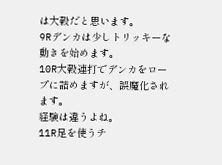は大穀だと思います。
9Rデンカは少しトリッキーな動きを始めます。
10R大穀連打でデンカをロープに詰めますが、誤魔化されます。
経験は違うよね。
11R足を使うチ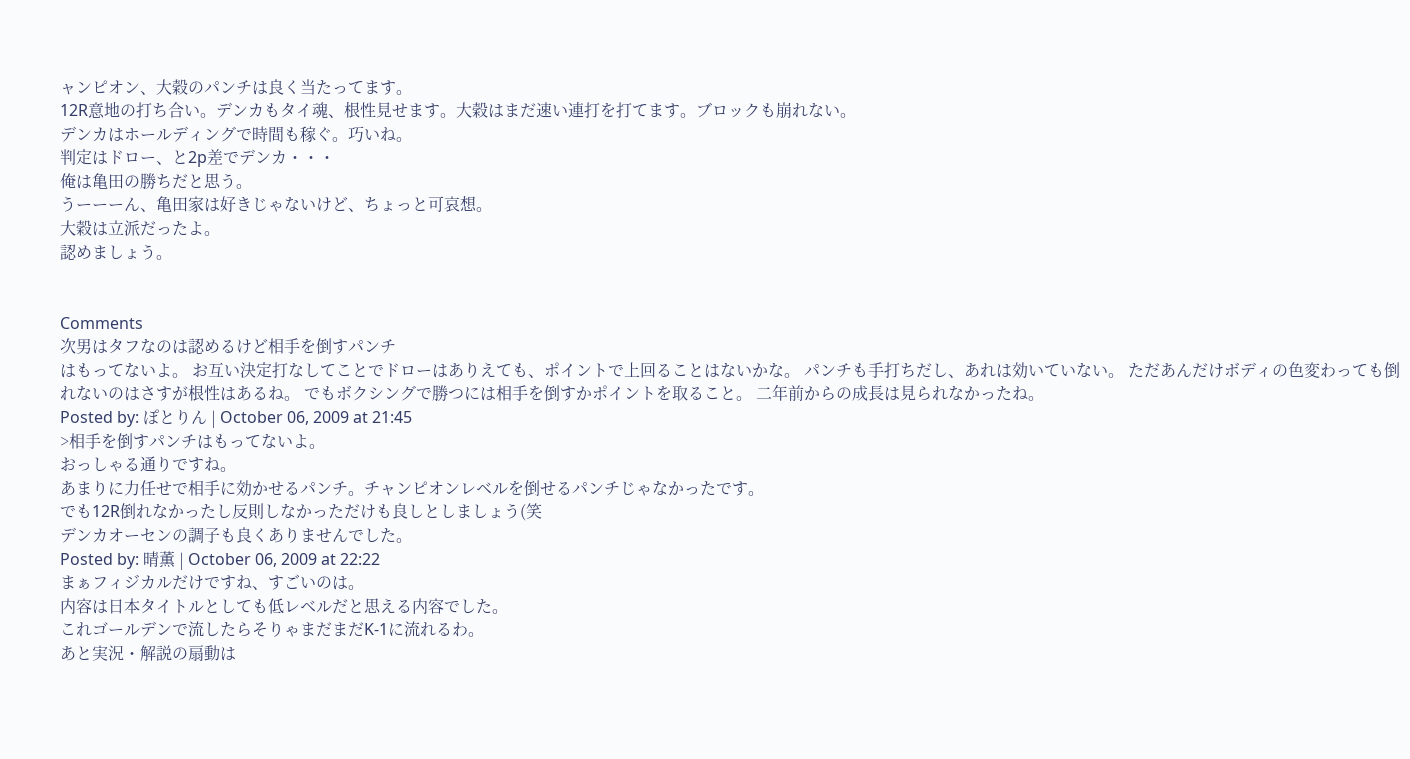ャンピオン、大穀のパンチは良く当たってます。
12R意地の打ち合い。デンカもタイ魂、根性見せます。大穀はまだ速い連打を打てます。ブロックも崩れない。
デンカはホールディングで時間も稼ぐ。巧いね。
判定はドロー、と2p差でデンカ・・・
俺は亀田の勝ちだと思う。
うーーーん、亀田家は好きじゃないけど、ちょっと可哀想。
大穀は立派だったよ。
認めましょう。


Comments
次男はタフなのは認めるけど相手を倒すパンチ
はもってないよ。 お互い決定打なしてことでドローはありえても、ポイントで上回ることはないかな。 パンチも手打ちだし、あれは効いていない。 ただあんだけボディの色変わっても倒れないのはさすが根性はあるね。 でもボクシングで勝つには相手を倒すかポイントを取ること。 二年前からの成長は見られなかったね。
Posted by: ぽとりん | October 06, 2009 at 21:45
>相手を倒すパンチはもってないよ。
おっしゃる通りですね。
あまりに力任せで相手に効かせるパンチ。チャンピオンレベルを倒せるパンチじゃなかったです。
でも12R倒れなかったし反則しなかっただけも良しとしましょう(笑
デンカオーセンの調子も良くありませんでした。
Posted by: 晴薫 | October 06, 2009 at 22:22
まぁフィジカルだけですね、すごいのは。
内容は日本タイトルとしても低レベルだと思える内容でした。
これゴールデンで流したらそりゃまだまだK-1に流れるわ。
あと実況・解説の扇動は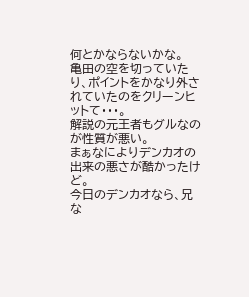何とかならないかな。
亀田の空を切っていたり、ポイントをかなり外されていたのをクリーンヒットて・・・。
解説の元王者もグルなのが性質が悪い。
まぁなによりデンカオの出来の悪さが酷かったけど。
今日のデンカオなら、兄な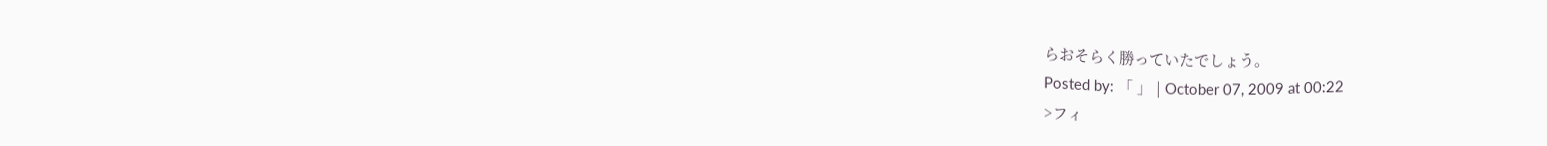らおそらく勝っていたでしょう。
Posted by: 「 」 | October 07, 2009 at 00:22
>フィ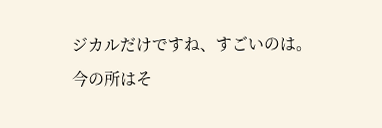ジカルだけですね、すごいのは。
今の所はそ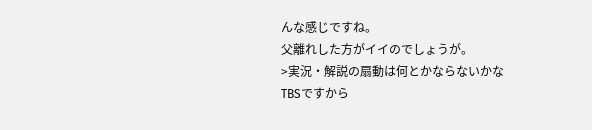んな感じですね。
父離れした方がイイのでしょうが。
>実況・解説の扇動は何とかならないかな
TBSですから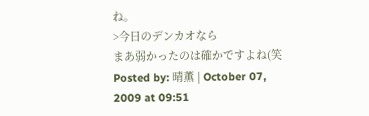ね。
>今日のデンカオなら
まあ弱かったのは確かですよね(笑
Posted by: 晴薫 | October 07, 2009 at 09:51